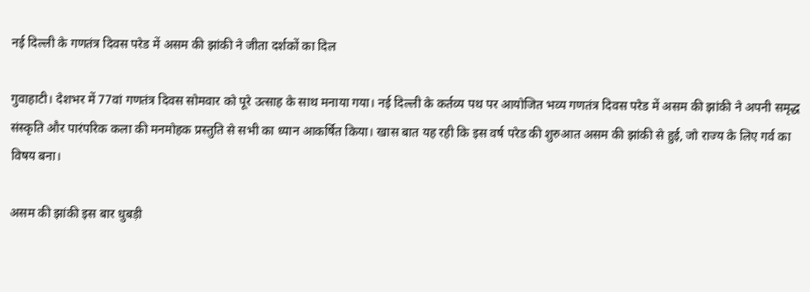नई दिल्ली के गणतंत्र दिवस परेड में असम की झांकी ने जीता दर्शकों का दिल

गुवाहाटी। देशभर में 77वां गणतंत्र दिवस सोमवार को पूरे उत्साह के साथ मनाया गया। नई दिल्ली के कर्तव्य पथ पर आयोजित भव्य गणतंत्र दिवस परेड में असम की झांकी ने अपनी समृद्ध संस्कृति और पारंपरिक कला की मनमोहक प्रस्तुति से सभी का ध्यान आकर्षित किया। खास बात यह रही कि इस वर्ष परेड की शुरुआत असम की झांकी से हुई, जो राज्य के लिए गर्व का विषय बना।

असम की झांकी इस बार धुबड़ी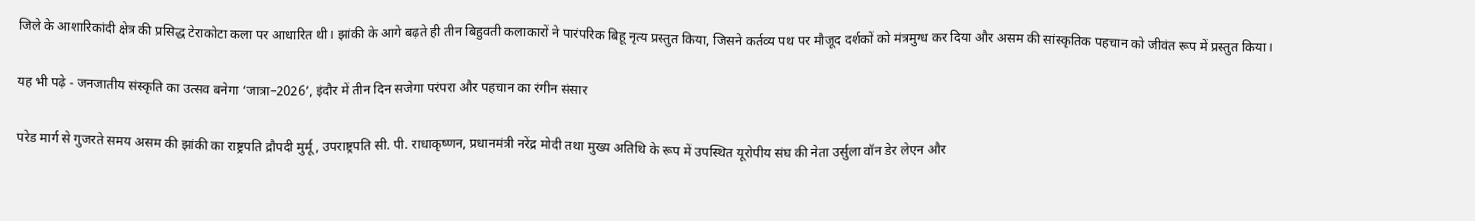जिले के आशारिकांदी क्षेत्र की प्रसिद्ध टेराकोटा कला पर आधारित थी। झांकी के आगे बढ़ते ही तीन बिहुवती कलाकारों ने पारंपरिक बिहू नृत्य प्रस्तुत किया, जिसने कर्तव्य पथ पर मौजूद दर्शकों को मंत्रमुग्ध कर दिया और असम की सांस्कृतिक पहचान को जीवंत रूप में प्रस्तुत किया।

यह भी पढ़े - जनजातीय संस्कृति का उत्सव बनेगा ‘जात्रा–2026’, इंदौर में तीन दिन सजेगा परंपरा और पहचान का रंगीन संसार

परेड मार्ग से गुजरते समय असम की झांकी का राष्ट्रपति द्रौपदी मुर्मू, उपराष्ट्रपति सी. पी. राधाकृष्णन, प्रधानमंत्री नरेंद्र मोदी तथा मुख्य अतिथि के रूप में उपस्थित यूरोपीय संघ की नेता उर्सुला वॉन डेर लेएन और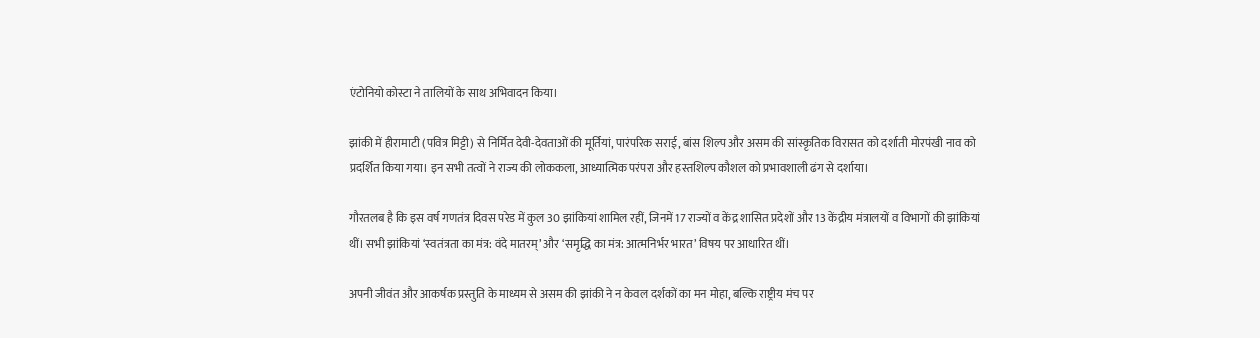एंटोनियो कोस्टा ने तालियों के साथ अभिवादन किया।

झांकी में हीरामाटी (पवित्र मिट्टी) से निर्मित देवी-देवताओं की मूर्तियां, पारंपरिक सराई, बांस शिल्प और असम की सांस्कृतिक विरासत को दर्शाती मोरपंखी नाव को प्रदर्शित किया गया। इन सभी तत्वों ने राज्य की लोककला, आध्यात्मिक परंपरा और हस्तशिल्प कौशल को प्रभावशाली ढंग से दर्शाया।

गौरतलब है कि इस वर्ष गणतंत्र दिवस परेड में कुल 30 झांकियां शामिल रहीं, जिनमें 17 राज्यों व केंद्र शासित प्रदेशों और 13 केंद्रीय मंत्रालयों व विभागों की झांकियां थीं। सभी झांकियां ‘स्वतंत्रता का मंत्र: वंदे मातरम्’ और ‘समृद्धि का मंत्र: आत्मनिर्भर भारत’ विषय पर आधारित थीं।

अपनी जीवंत और आकर्षक प्रस्तुति के माध्यम से असम की झांकी ने न केवल दर्शकों का मन मोहा, बल्कि राष्ट्रीय मंच पर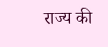राज्य की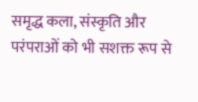समृद्ध कला, संस्कृति और परंपराओं को भी सशक्त रूप से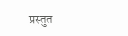प्रस्तुत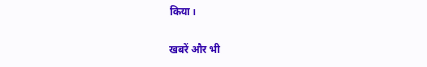किया।

खबरें और भी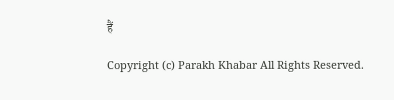हैं

Copyright (c) Parakh Khabar All Rights Reserved.